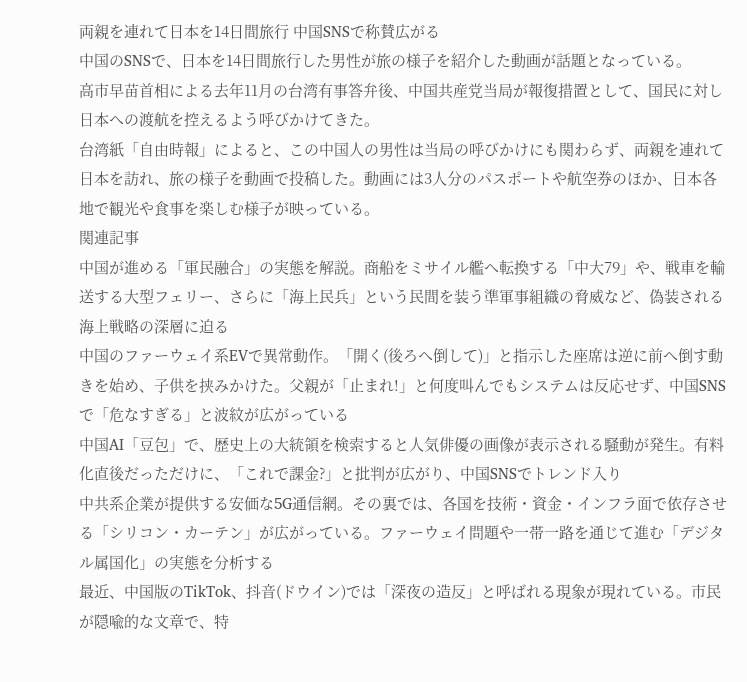両親を連れて日本を14日間旅行 中国SNSで称賛広がる
中国のSNSで、日本を14日間旅行した男性が旅の様子を紹介した動画が話題となっている。
高市早苗首相による去年11月の台湾有事答弁後、中国共産党当局が報復措置として、国民に対し日本への渡航を控えるよう呼びかけてきた。
台湾紙「自由時報」によると、この中国人の男性は当局の呼びかけにも関わらず、両親を連れて日本を訪れ、旅の様子を動画で投稿した。動画には3人分のパスポートや航空券のほか、日本各地で観光や食事を楽しむ様子が映っている。
関連記事
中国が進める「軍民融合」の実態を解説。商船をミサイル艦へ転換する「中大79」や、戦車を輸送する大型フェリー、さらに「海上民兵」という民間を装う準軍事組織の脅威など、偽装される海上戦略の深層に迫る
中国のファーウェイ系EVで異常動作。「開く(後ろへ倒して)」と指示した座席は逆に前へ倒す動きを始め、子供を挟みかけた。父親が「止まれ!」と何度叫んでもシステムは反応せず、中国SNSで「危なすぎる」と波紋が広がっている
中国AI「豆包」で、歴史上の大統領を検索すると人気俳優の画像が表示される騒動が発生。有料化直後だっただけに、「これで課金?」と批判が広がり、中国SNSでトレンド入り
中共系企業が提供する安価な5G通信網。その裏では、各国を技術・資金・インフラ面で依存させる「シリコン・カーテン」が広がっている。ファーウェイ問題や一帯一路を通じて進む「デジタル属国化」の実態を分析する
最近、中国版のTikTok、抖音(ドウイン)では「深夜の造反」と呼ばれる現象が現れている。市民が隠喩的な文章で、特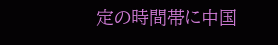定の時間帯に中国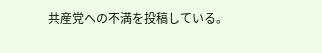共産党への不満を投稿している。